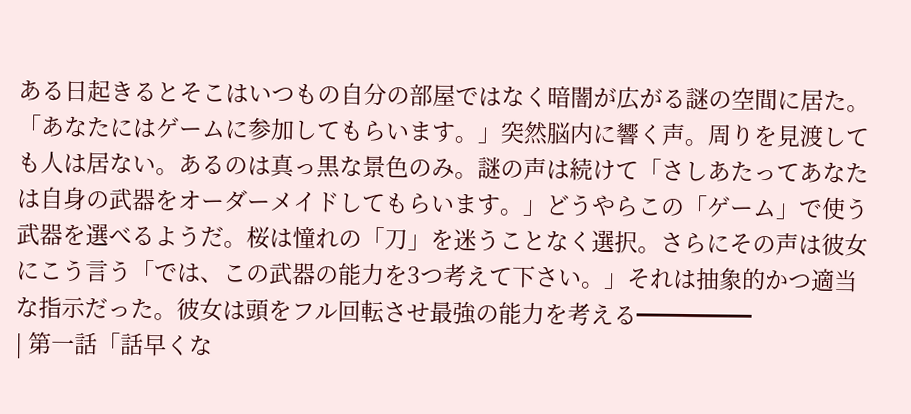ある日起きるとそこはいつもの自分の部屋ではなく暗闇が広がる謎の空間に居た。「あなたにはゲームに参加してもらいます。」突然脳内に響く声。周りを見渡しても人は居ない。あるのは真っ黒な景色のみ。謎の声は続けて「さしあたってあなたは自身の武器をオーダーメイドしてもらいます。」どうやらこの「ゲーム」で使う武器を選べるようだ。桜は憧れの「刀」を迷うことなく選択。さらにその声は彼女にこう言う「では、この武器の能力を3つ考えて下さい。」それは抽象的かつ適当な指示だった。彼女は頭をフル回転させ最強の能力を考える━━━━━
| 第一話「話早くな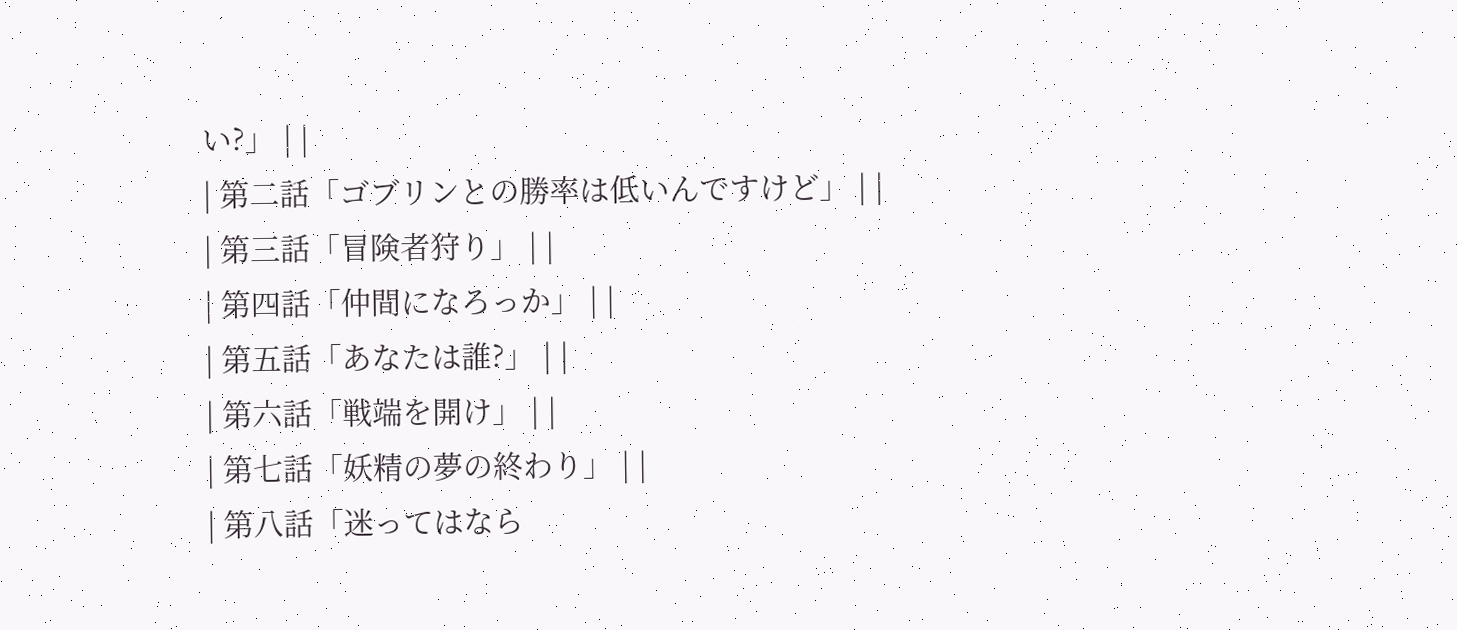い?」 | |
| 第二話「ゴブリンとの勝率は低いんですけど」 | |
| 第三話「冒険者狩り」 | |
| 第四話「仲間になろっか」 | |
| 第五話「あなたは誰?」 | |
| 第六話「戦端を開け」 | |
| 第七話「妖精の夢の終わり」 | |
| 第八話「迷ってはなら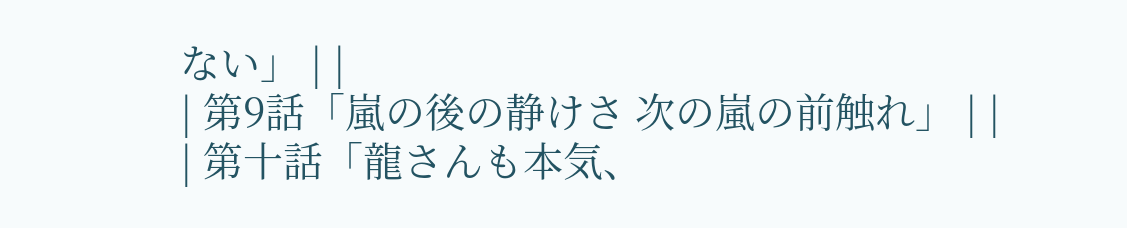ない」 | |
| 第9話「嵐の後の静けさ 次の嵐の前触れ」 | |
| 第十話「龍さんも本気、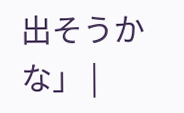出そうかな」 |